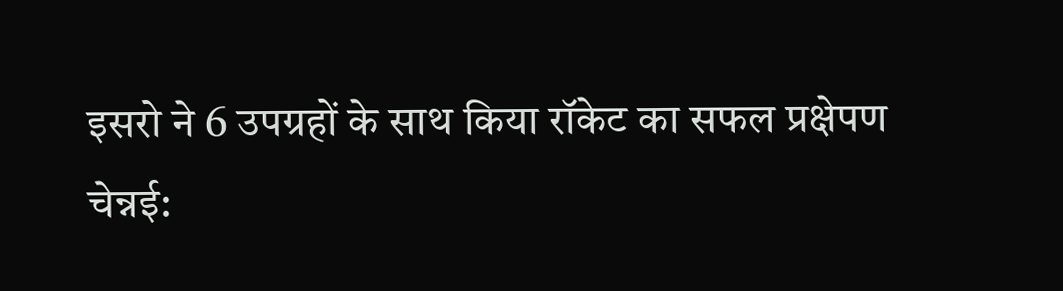इसरो ने 6 उपग्रहों के साथ किया रॉकेट का सफल प्रक्षेपण
चेन्नई: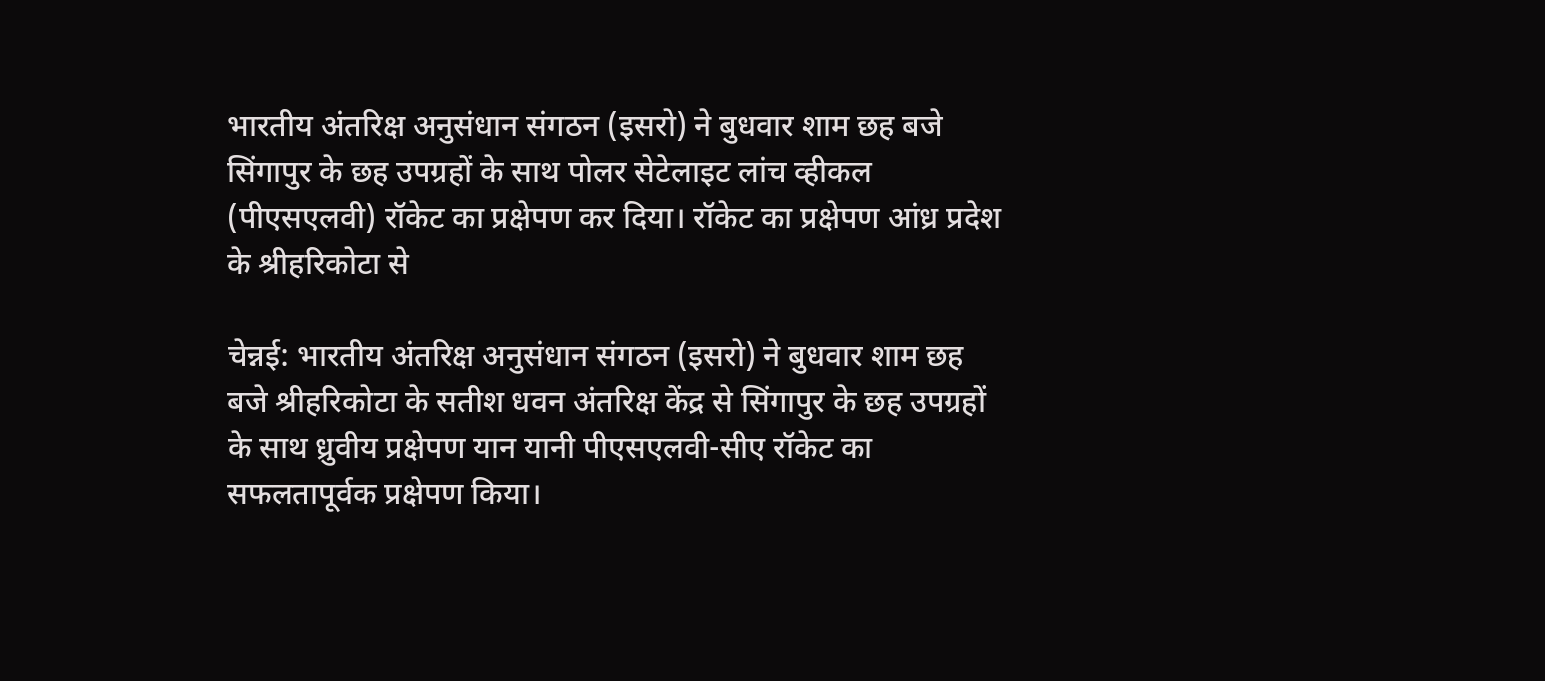भारतीय अंतरिक्ष अनुसंधान संगठन (इसरो) ने बुधवार शाम छह बजे सिंगापुर के छह उपग्रहों के साथ पोलर सेटेलाइट लांच व्हीकल (पीएसएलवी) रॉकेट का प्रक्षेपण कर दिया। रॉकेट का प्रक्षेपण आंध्र प्रदेश के श्रीहरिकोटा से

चेन्नई: भारतीय अंतरिक्ष अनुसंधान संगठन (इसरो) ने बुधवार शाम छह बजे श्रीहरिकोटा के सतीश धवन अंतरिक्ष केंद्र से सिंगापुर के छह उपग्रहों के साथ ध्रुवीय प्रक्षेपण यान यानी पीएसएलवी-सीए रॉकेट का सफलतापूर्वक प्रक्षेपण किया।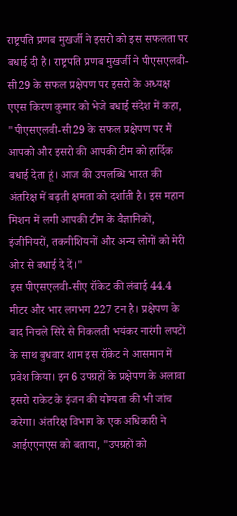राष्ट्रपति प्रणब मुखर्जी ने इसरो को इस सफलता पर बधाई दी है। राष्ट्रपति प्रणब मुखर्जी ने पीएसएलवी-सी29 के सफल प्रक्षेपण पर इसरो के अध्यक्ष एएस किरण कुमार को भेजे बधाई संदेश में कहा, "पीएसएलवी-सी29 के सफल प्रक्षेपण पर मैं आपको और इसरो की आपकी टीम को हार्दिक बधाई देता हूं। आज की उपलब्धि भारत की अंतरिक्ष में बढ़ती क्षमता को दर्शाती है। इस महान मिशन में लगी आपकी टीम के वैज्ञानिकों, इंजीनियरों, तकनीशियनों और अन्य लोगों को मेरी ओर से बधाई दे दें।"
इस पीएसएलवी-सीए रॉकेट की लंबाई 44.4 मीटर और भार लगभग 227 टन है। प्रक्षेपण के बाद निचले सिरे से निकलती भयंकर नारंगी लपटों के साथ बुधवार शाम इस रॉकेट ने आसमान में प्रवेश किया। इन 6 उपग्रहों के प्रक्षेपण के अलावा इसरो राकेट के इंजन की योग्यता की भी जांच करेगा। अंतरिक्ष विभाग के एक अधिकारी ने आईएएनएस को बताया, "उपग्रहों को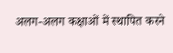अलग-अलग कक्षाओं में स्थापित करने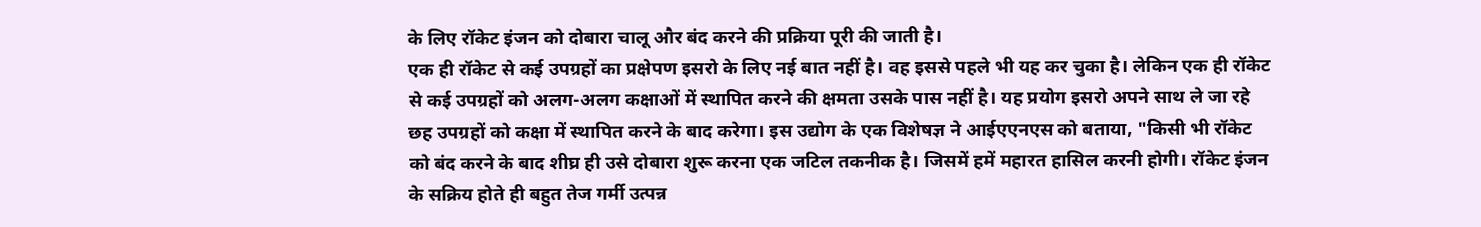के लिए रॉकेट इंजन को दोबारा चालू और बंद करने की प्रक्रिया पूरी की जाती है।
एक ही रॉकेट से कई उपग्रहों का प्रक्षेपण इसरो के लिए नई बात नहीं है। वह इससे पहले भी यह कर चुका है। लेकिन एक ही रॉकेट से कई उपग्रहों को अलग-अलग कक्षाओं में स्थापित करने की क्षमता उसके पास नहीं है। यह प्रयोग इसरो अपने साथ ले जा रहे छह उपग्रहों को कक्षा में स्थापित करने के बाद करेगा। इस उद्योग के एक विशेषज्ञ ने आईएएनएस को बताया, "किसी भी रॉकेट को बंद करने के बाद शीघ्र ही उसे दोबारा शुरू करना एक जटिल तकनीक है। जिसमें हमें महारत हासिल करनी होगी। रॉकेट इंजन के सक्रिय होते ही बहुत तेज गर्मी उत्पन्न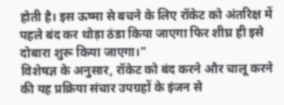होती है। इस ऊष्मा से बचने के लिए रॉकेट को अंतरिक्ष में पहले बंद कर थोड़ा ठंडा किया जाएगा फिर शीघ्र ही इसे दोबारा शुरू किया जाएगा।"
विशेषज्ञ के अनुसार, रॉकेट को बंद करने और चालू करने की यह प्रक्रिया संचार उपग्रहों के इंजन से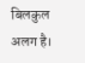बिलकुल अलग है।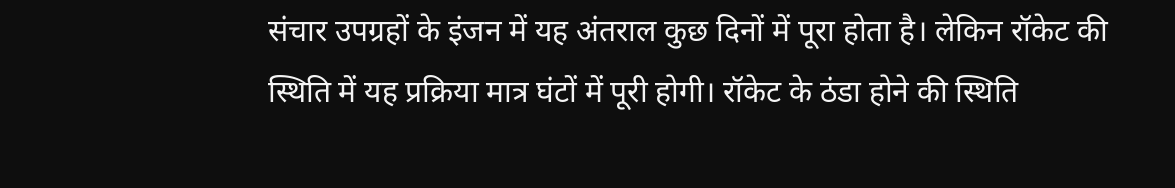संचार उपग्रहों के इंजन में यह अंतराल कुछ दिनों में पूरा होता है। लेकिन रॉकेट की स्थिति में यह प्रक्रिया मात्र घंटों में पूरी होगी। रॉकेट के ठंडा होने की स्थिति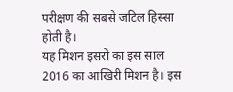परीक्षण की सबसे जटिल हिस्सा होती है।
यह मिशन इसरो का इस साल 2016 का आखिरी मिशन है। इस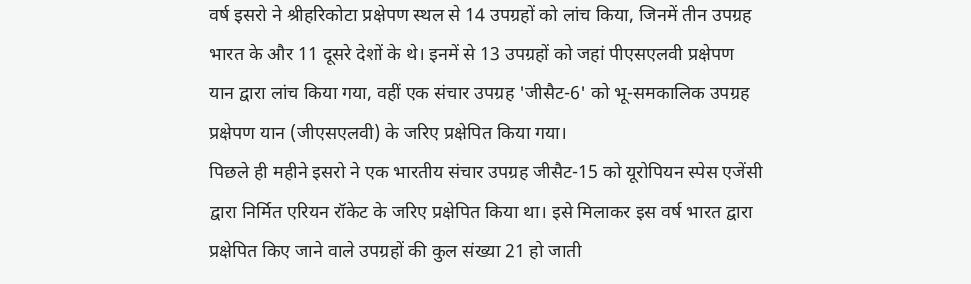वर्ष इसरो ने श्रीहरिकोटा प्रक्षेपण स्थल से 14 उपग्रहों को लांच किया, जिनमें तीन उपग्रह भारत के और 11 दूसरे देशों के थे। इनमें से 13 उपग्रहों को जहां पीएसएलवी प्रक्षेपण यान द्वारा लांच किया गया, वहीं एक संचार उपग्रह 'जीसैट-6' को भू-समकालिक उपग्रह प्रक्षेपण यान (जीएसएलवी) के जरिए प्रक्षेपित किया गया।
पिछले ही महीने इसरो ने एक भारतीय संचार उपग्रह जीसैट-15 को यूरोपियन स्पेस एजेंसी द्वारा निर्मित एरियन रॉकेट के जरिए प्रक्षेपित किया था। इसे मिलाकर इस वर्ष भारत द्वारा प्रक्षेपित किए जाने वाले उपग्रहों की कुल संख्या 21 हो जाती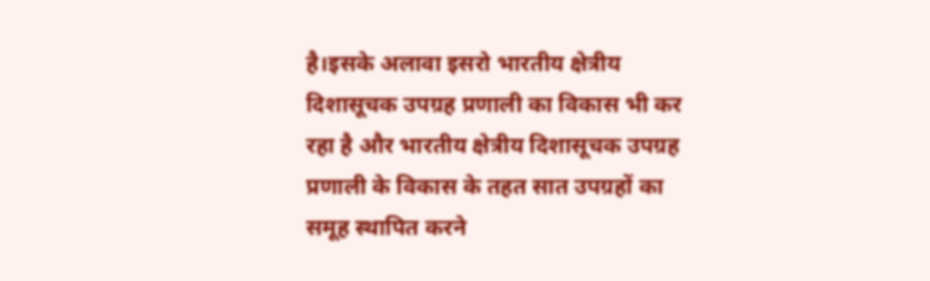है।इसके अलावा इसरो भारतीय क्षेत्रीय दिशासूचक उपग्रह प्रणाली का विकास भी कर रहा है और भारतीय क्षेत्रीय दिशासूचक उपग्रह प्रणाली के विकास के तहत सात उपग्रहों का समूह स्थापित करने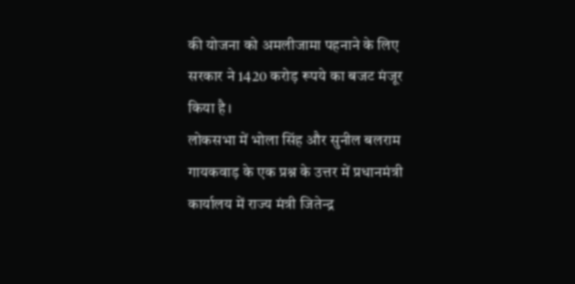की योजना को अमलीजामा पहनाने के लिए सरकार ने 1420 करोड़ रूपये का बजट मंजूर किया है।
लोकसभा में भोला सिंह और सुनील बलराम गायकवाड़ के एक प्रश्न के उत्तर में प्रधानमंत्री कार्यालय में राज्य मंत्री जितेन्द्र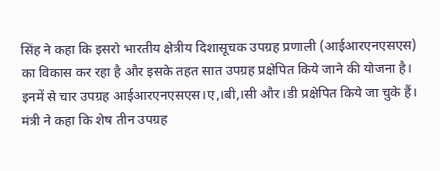सिंह ने कहा कि इसरो भारतीय क्षेत्रीय दिशासूचक उपग्रह प्रणाली (आईआरएनएसएस) का विकास कर रहा है और इसके तहत सात उपग्रह प्रक्षेपित किये जाने की योजना है। इनमें से चार उपग्रह आईआरएनएसएस।ए,।बी,।सी और।डी प्रक्षेपित किये जा चुके हैं। मंत्री ने कहा कि शेष तीन उपग्रह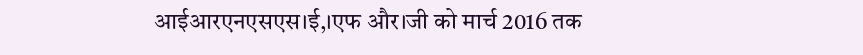आईआरएनएसएस।ई,।एफ और।जी को मार्च 2016 तक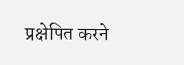प्रक्षेपित करने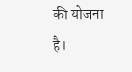की योजना है।